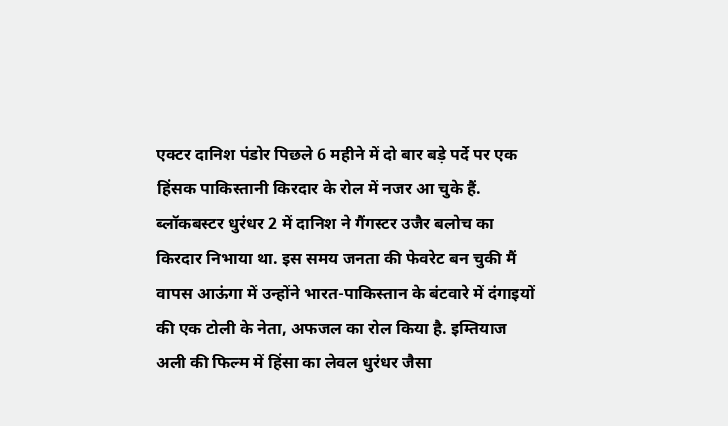एक्टर दानिश पंडोर पिछले 6 महीने में दो बार बड़े पर्दे पर एक हिंसक पाकिस्तानी किरदार के रोल में नजर आ चुके हैं. ब्लॉकबस्टर धुरंधर 2 में दानिश ने गैंगस्टर उजैर बलोच का किरदार निभाया था. इस समय जनता की फेवरेट बन चुकी मैं वापस आऊंगा में उन्होंने भारत-पाकिस्तान के बंटवारे में दंगाइयों की एक टोली के नेता, अफजल का रोल किया है. इम्तियाज अली की फिल्म में हिंसा का लेवल धुरंधर जैसा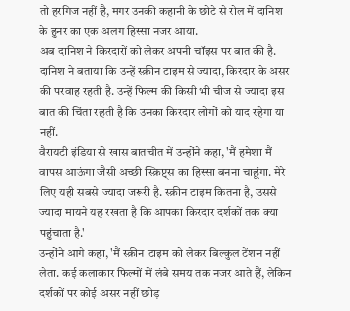तो हरगिज नहीं है, मगर उनकी कहानी के छोटे से रोल में दानिश के हुनर का एक अलग हिस्सा नजर आया.
अब दानिश ने किरदारों को लेकर अपनी चॉइस पर बात की है. दानिश ने बताया कि उन्हें स्क्रीन टाइम से ज्यादा, किरदार के असर की परवाह रहती है. उन्हें फिल्म की किसी भी चीज से ज्यादा इस बात की चिंता रहती है कि उनका किरदार लोगों को याद रहेगा या नहीं.
वैरायटी इंडिया से खास बातचीत में उन्होंने कहा, 'मैं हमेशा मैं वापस आऊंगा जैसी अच्छी स्क्रिप्ट्स का हिस्सा बनना चाहूंगा. मेरे लिए यही सबसे ज्यादा जरूरी है. स्क्रीन टाइम कितना है, उससे ज्यादा मायने यह रखता है कि आपका किरदार दर्शकों तक क्या पहुंचाता है.'
उन्होंने आगे कहा, 'मैं स्क्रीन टाइम को लेकर बिल्कुल टेंशन नहीं लेता. कई कलाकार फिल्मों में लंबे समय तक नजर आते हैं, लेकिन दर्शकों पर कोई असर नहीं छोड़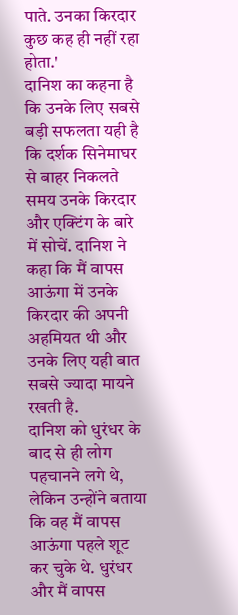पाते. उनका किरदार कुछ कह ही नहीं रहा होता.'
दानिश का कहना है कि उनके लिए सबसे बड़ी सफलता यही है कि दर्शक सिनेमाघर से बाहर निकलते समय उनके किरदार और एक्टिंग के बारे में सोचें. दानिश ने कहा कि मैं वापस आऊंगा में उनके किरदार की अपनी अहमियत थी और उनके लिए यही बात सबसे ज्यादा मायने रखती है.
दानिश को धुरंधर के बाद से ही लोग पहचानने लगे थे, लेकिन उन्होंने बताया कि वह मैं वापस आऊंगा पहले शूट कर चुके थे. धुरंधर और मैं वापस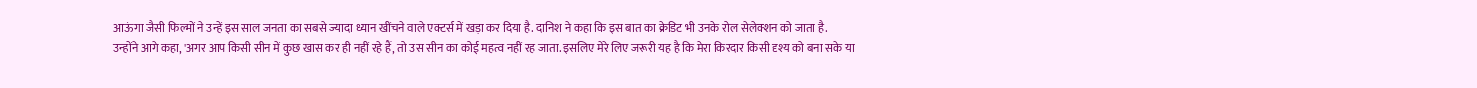आऊंगा जैसी फिल्मों ने उन्हें इस साल जनता का सबसे ज्यादा ध्यान खींचने वाले एक्टर्स में खड़ा कर दिया है. दानिश ने कहा कि इस बात का क्रेडिट भी उनके रोल सेलेक्शन को जाता है.
उन्होंने आगे कहा, 'अगर आप किसी सीन में कुछ खास कर ही नहीं रहे हैं, तो उस सीन का कोई महत्व नहीं रह जाता. इसलिए मेरे लिए जरूरी यह है कि मेरा किरदार किसी दृश्य को बना सके या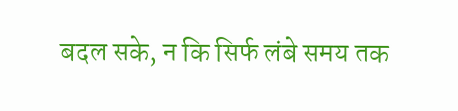बदल सके, न कि सिर्फ लंबे समय तक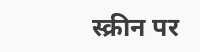स्क्रीन पर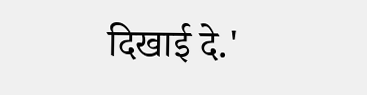दिखाई दे.'